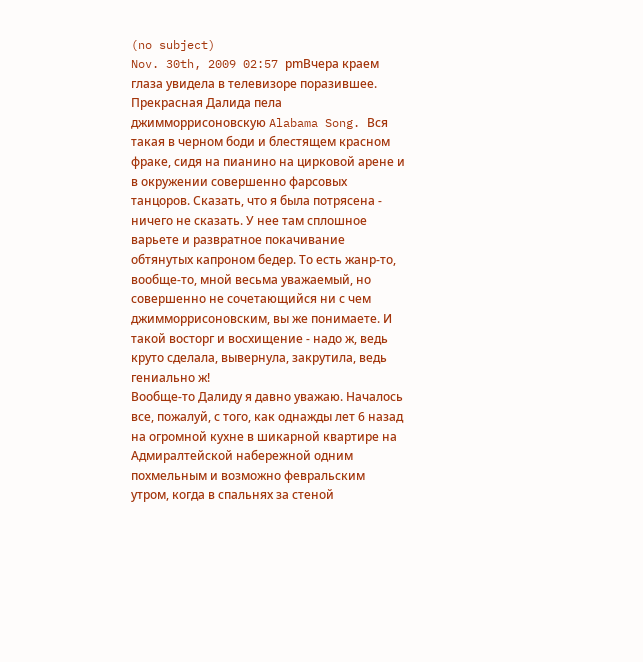(no subject)
Nov. 30th, 2009 02:57 pmВчера краем глаза увидела в телевизоре поразившее. Прекрасная Далида пела джимморрисоновскую Alabama Song. Вся такая в черном боди и блестящем красном фраке, сидя на пианино на цирковой арене и в окружении совершенно фарсовых танцоров. Сказать, что я была потрясена - ничего не сказать. У нее там сплошное варьете и развратное покачивание обтянутых капроном бедер. То есть жанр-то, вообще-то, мной весьма уважаемый, но совершенно не сочетающийся ни с чем джимморрисоновским, вы же понимаете. И такой восторг и восхищение - надо ж, ведь круто сделала, вывернула, закрутила, ведь гениально ж!
Вообще-то Далиду я давно уважаю. Началось все, пожалуй, с того, как однажды лет 6 назад на огромной кухне в шикарной квартире на Адмиралтейской набережной одним похмельным и возможно февральским утром, когда в спальнях за стеной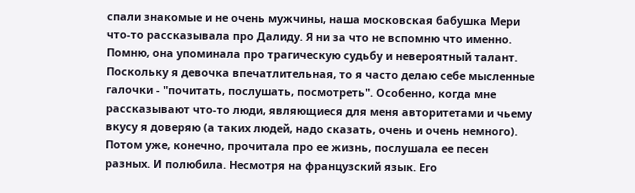спали знакомые и не очень мужчины, наша московская бабушка Мери что-то рассказывала про Далиду. Я ни за что не вспомню что именно. Помню, она упоминала про трагическую судьбу и невероятный талант. Поскольку я девочка впечатлительная, то я часто делаю себе мысленные галочки - "почитать, послушать, посмотреть". Особенно, когда мне рассказывают что-то люди, являющиеся для меня авторитетами и чьему вкусу я доверяю (а таких людей, надо сказать, очень и очень немного).
Потом уже, конечно, прочитала про ее жизнь, послушала ее песен разных. И полюбила. Несмотря на французский язык. Его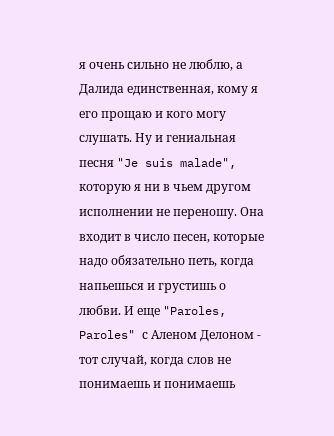я очень сильно не люблю, а Далида единственная, кому я его прощаю и кого могу слушать. Ну и гениальная песня "Je suis malade", которую я ни в чьем другом исполнении не переношу. Она входит в число песен, которые надо обязательно петь, когда напьешься и грустишь о любви. И еще "Paroles, Paroles" с Аленом Делоном - тот случай, когда слов не понимаешь и понимаешь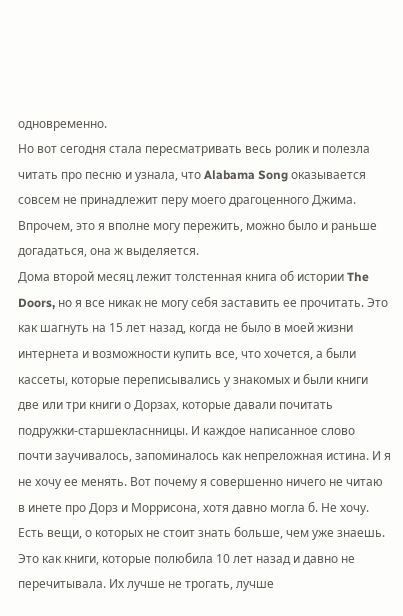одновременно.
Но вот сегодня стала пересматривать весь ролик и полезла читать про песню и узнала, что Alabama Song оказывается совсем не принадлежит перу моего драгоценного Джима. Впрочем, это я вполне могу пережить, можно было и раньше догадаться, она ж выделяется.
Дома второй месяц лежит толстенная книга об истории The Doors, но я все никак не могу себя заставить ее прочитать. Это как шагнуть на 15 лет назад, когда не было в моей жизни интернета и возможности купить все, что хочется, а были кассеты, которые переписывались у знакомых и были книги две или три книги о Дорзах, которые давали почитать подружки-старшекласнницы. И каждое написанное слово почти заучивалось, запоминалось как непреложная истина. И я не хочу ее менять. Вот почему я совершенно ничего не читаю в инете про Дорз и Моррисона, хотя давно могла б. Не хочу. Есть вещи, о которых не стоит знать больше, чем уже знаешь.
Это как книги, которые полюбила 10 лет назад и давно не перечитывала. Их лучше не трогать, лучше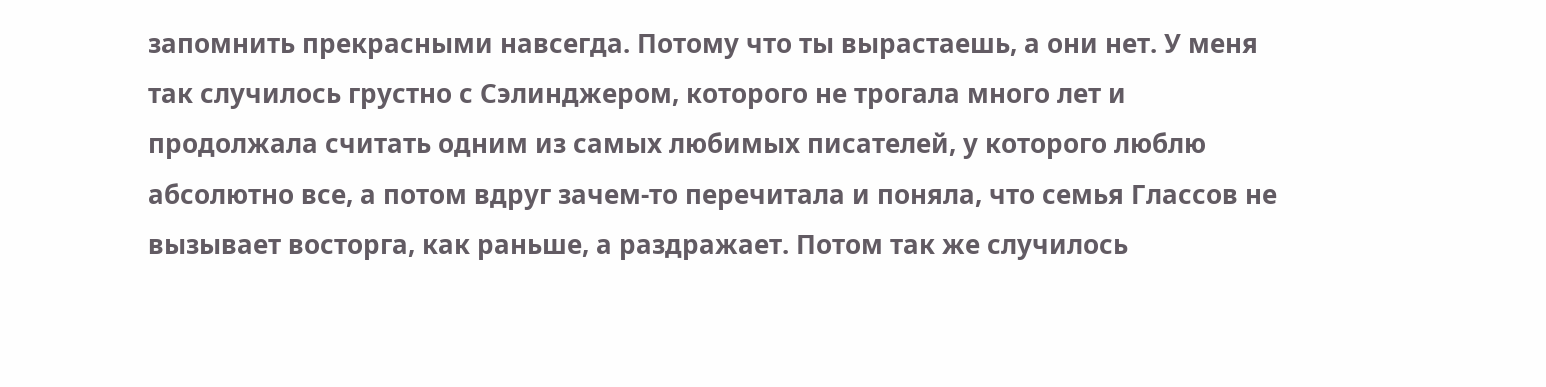запомнить прекрасными навсегда. Потому что ты вырастаешь, а они нет. У меня так случилось грустно с Сэлинджером, которого не трогала много лет и продолжала считать одним из самых любимых писателей, у которого люблю абсолютно все, а потом вдруг зачем-то перечитала и поняла, что семья Глассов не вызывает восторга, как раньше, а раздражает. Потом так же случилось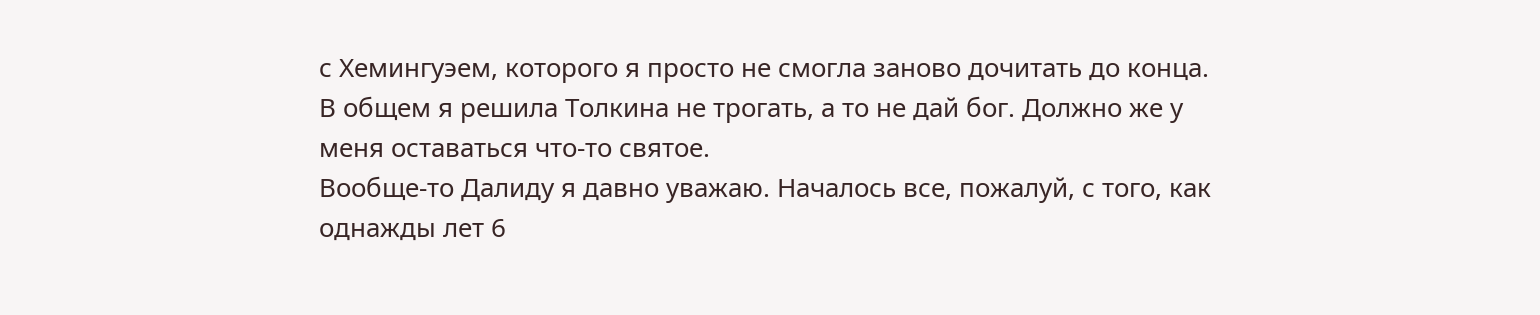с Хемингуэем, которого я просто не смогла заново дочитать до конца. В общем я решила Толкина не трогать, а то не дай бог. Должно же у меня оставаться что-то святое.
Вообще-то Далиду я давно уважаю. Началось все, пожалуй, с того, как однажды лет 6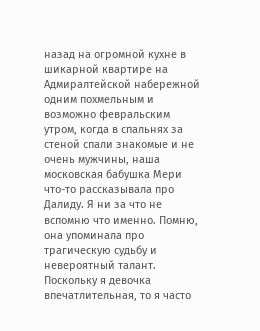назад на огромной кухне в шикарной квартире на Адмиралтейской набережной одним похмельным и возможно февральским утром, когда в спальнях за стеной спали знакомые и не очень мужчины, наша московская бабушка Мери что-то рассказывала про Далиду. Я ни за что не вспомню что именно. Помню, она упоминала про трагическую судьбу и невероятный талант. Поскольку я девочка впечатлительная, то я часто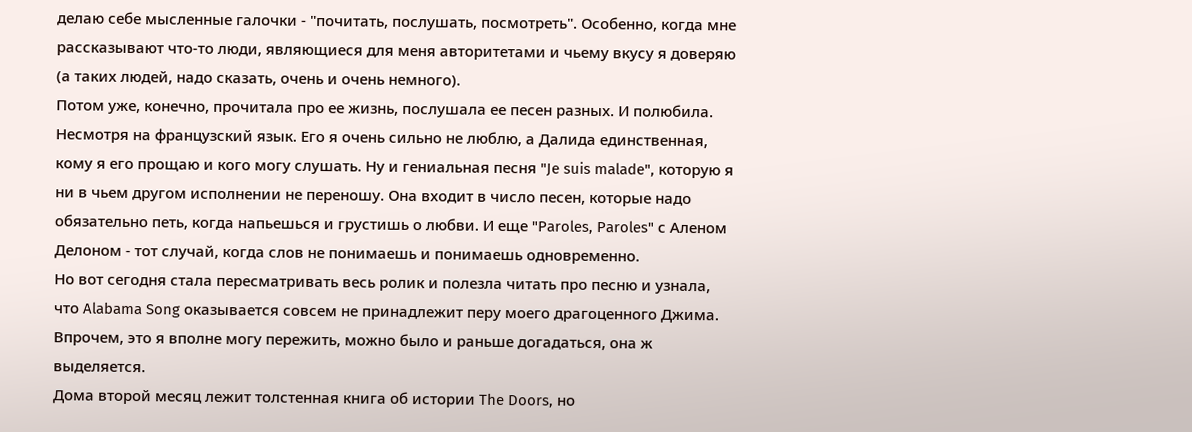делаю себе мысленные галочки - "почитать, послушать, посмотреть". Особенно, когда мне рассказывают что-то люди, являющиеся для меня авторитетами и чьему вкусу я доверяю (а таких людей, надо сказать, очень и очень немного).
Потом уже, конечно, прочитала про ее жизнь, послушала ее песен разных. И полюбила. Несмотря на французский язык. Его я очень сильно не люблю, а Далида единственная, кому я его прощаю и кого могу слушать. Ну и гениальная песня "Je suis malade", которую я ни в чьем другом исполнении не переношу. Она входит в число песен, которые надо обязательно петь, когда напьешься и грустишь о любви. И еще "Paroles, Paroles" с Аленом Делоном - тот случай, когда слов не понимаешь и понимаешь одновременно.
Но вот сегодня стала пересматривать весь ролик и полезла читать про песню и узнала, что Alabama Song оказывается совсем не принадлежит перу моего драгоценного Джима. Впрочем, это я вполне могу пережить, можно было и раньше догадаться, она ж выделяется.
Дома второй месяц лежит толстенная книга об истории The Doors, но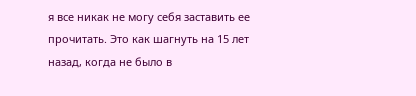я все никак не могу себя заставить ее прочитать. Это как шагнуть на 15 лет назад, когда не было в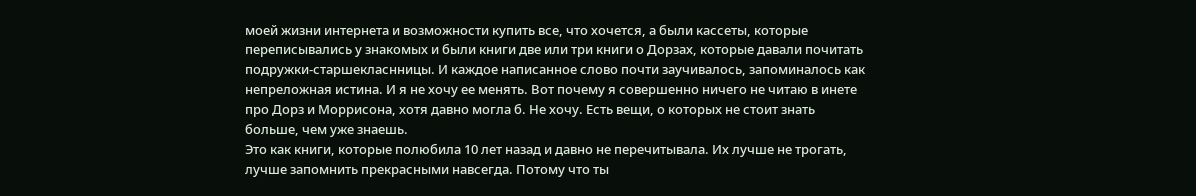моей жизни интернета и возможности купить все, что хочется, а были кассеты, которые переписывались у знакомых и были книги две или три книги о Дорзах, которые давали почитать подружки-старшекласнницы. И каждое написанное слово почти заучивалось, запоминалось как непреложная истина. И я не хочу ее менять. Вот почему я совершенно ничего не читаю в инете про Дорз и Моррисона, хотя давно могла б. Не хочу. Есть вещи, о которых не стоит знать больше, чем уже знаешь.
Это как книги, которые полюбила 10 лет назад и давно не перечитывала. Их лучше не трогать, лучше запомнить прекрасными навсегда. Потому что ты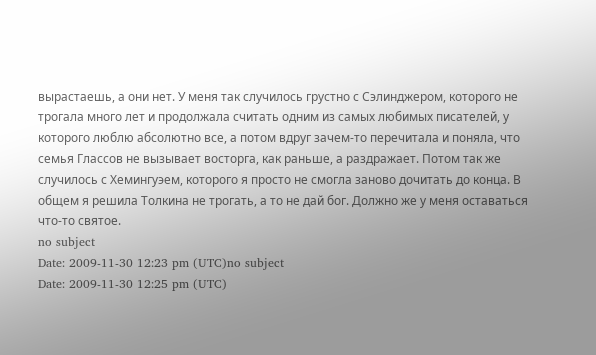вырастаешь, а они нет. У меня так случилось грустно с Сэлинджером, которого не трогала много лет и продолжала считать одним из самых любимых писателей, у которого люблю абсолютно все, а потом вдруг зачем-то перечитала и поняла, что семья Глассов не вызывает восторга, как раньше, а раздражает. Потом так же случилось с Хемингуэем, которого я просто не смогла заново дочитать до конца. В общем я решила Толкина не трогать, а то не дай бог. Должно же у меня оставаться что-то святое.
no subject
Date: 2009-11-30 12:23 pm (UTC)no subject
Date: 2009-11-30 12:25 pm (UTC)